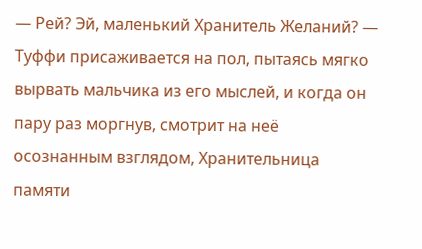— Рей? Эй, маленький Хранитель Желаний? — Туффи присаживается на пол, пытаясь мягко вырвать мальчика из его мыслей, и когда он пару раз моргнув, смотрит на неё осознанным взглядом, Хранительница памяти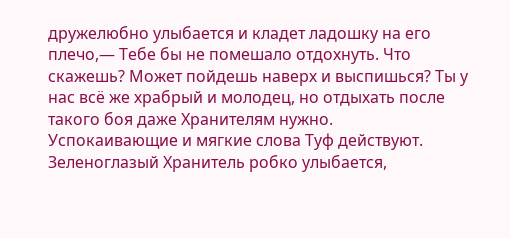дружелюбно улыбается и кладет ладошку на его плечо,— Тебе бы не помешало отдохнуть. Что скажешь? Может пойдешь наверх и выспишься? Ты у нас всё же храбрый и молодец, но отдыхать после такого боя даже Хранителям нужно.
Успокаивающие и мягкие слова Туф действуют. Зеленоглазый Хранитель робко улыбается,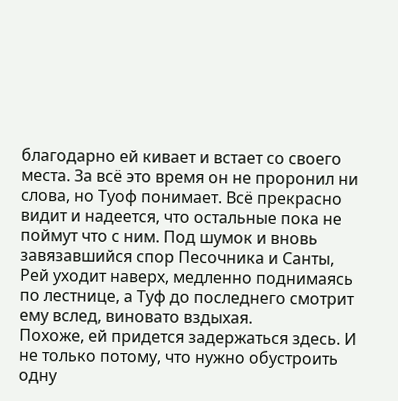благодарно ей кивает и встает со своего места. За всё это время он не проронил ни слова, но Туоф понимает. Всё прекрасно видит и надеется, что остальные пока не поймут что с ним. Под шумок и вновь завязавшийся спор Песочника и Санты, Рей уходит наверх, медленно поднимаясь по лестнице, а Туф до последнего смотрит ему вслед, виновато вздыхая.
Похоже, ей придется задержаться здесь. И не только потому, что нужно обустроить одну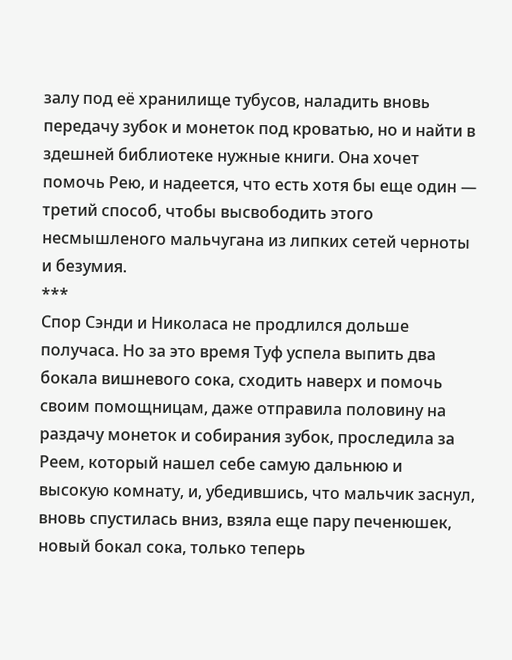залу под её хранилище тубусов, наладить вновь передачу зубок и монеток под кроватью, но и найти в здешней библиотеке нужные книги. Она хочет помочь Рею, и надеется, что есть хотя бы еще один — третий способ, чтобы высвободить этого несмышленого мальчугана из липких сетей черноты и безумия.
***
Спор Сэнди и Николаса не продлился дольше получаса. Но за это время Туф успела выпить два бокала вишневого сока, сходить наверх и помочь своим помощницам, даже отправила половину на раздачу монеток и собирания зубок, проследила за Реем, который нашел себе самую дальнюю и высокую комнату, и, убедившись, что мальчик заснул, вновь спустилась вниз, взяла еще пару печенюшек, новый бокал сока, только теперь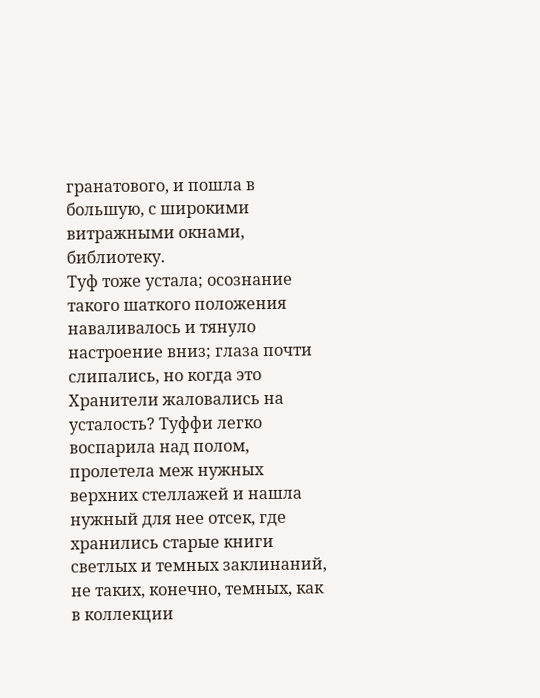гранатового, и пошла в большую, с широкими витражными окнами, библиотеку.
Туф тоже устала; осознание такого шаткого положения наваливалось и тянуло настроение вниз; глаза почти слипались, но когда это Хранители жаловались на усталость? Туффи легко воспарила над полом, пролетела меж нужных верхних стеллажей и нашла нужный для нее отсек, где хранились старые книги светлых и темных заклинаний, не таких, конечно, темных, как в коллекции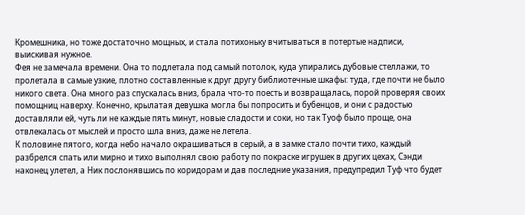Кромешника, но тоже достаточно мощных, и стала потихоньку вчитываться в потертые надписи, выискивая нужное.
Фея не замечала времени. Она то подлетала под самый потолок, куда упирались дубовые стеллажи, то пролетала в самые узкие, плотно составленные к друг другу библиотечные шкафы: туда, где почти не было никого света. Она много раз спускалась вниз, брала что-то поесть и возвращалась, порой проверяя своих помощниц наверху. Конечно, крылатая девушка могла бы попросить и бубенцов, и они с радостью доставляли ей, чуть ли не каждые пять минут, новые сладости и соки, но так Туоф было проще, она отвлекалась от мыслей и просто шла вниз, даже не летела.
К половине пятого, когда небо начало окрашиваться в серый, а в замке стало почти тихо, каждый разбрелся спать или мирно и тихо выполнял свою работу по покраске игрушек в других цехах, Сэнди наконец улетел, а Ник послонявшись по коридорам и дав последние указания, предупредил Туф что будет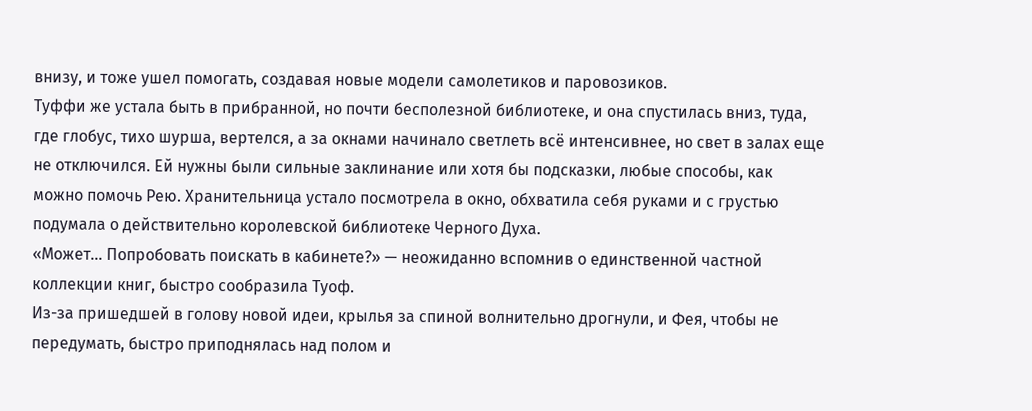внизу, и тоже ушел помогать, создавая новые модели самолетиков и паровозиков.
Туффи же устала быть в прибранной, но почти бесполезной библиотеке, и она спустилась вниз, туда, где глобус, тихо шурша, вертелся, а за окнами начинало светлеть всё интенсивнее, но свет в залах еще не отключился. Ей нужны были сильные заклинание или хотя бы подсказки, любые способы, как можно помочь Рею. Хранительница устало посмотрела в окно, обхватила себя руками и с грустью подумала о действительно королевской библиотеке Черного Духа.
«Может… Попробовать поискать в кабинете?» — неожиданно вспомнив о единственной частной коллекции книг, быстро сообразила Туоф.
Из-за пришедшей в голову новой идеи, крылья за спиной волнительно дрогнули, и Фея, чтобы не передумать, быстро приподнялась над полом и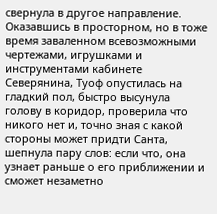свернула в другое направление.
Оказавшись в просторном, но в тоже время заваленном всевозможными чертежами, игрушками и инструментами кабинете Северянина, Туоф опустилась на гладкий пол, быстро высунула голову в коридор, проверила что никого нет и, точно зная с какой стороны может придти Санта, шепнула пару слов: если что, она узнает раньше о его приближении и сможет незаметно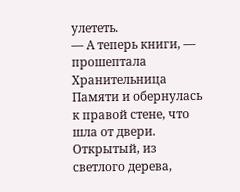улететь.
— А теперь книги, — прошептала Хранительница Памяти и обернулась к правой стене, что шла от двери. Открытый, из светлого дерева,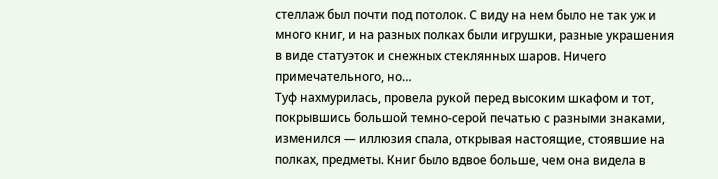стеллаж был почти под потолок. С виду на нем было не так уж и много книг, и на разных полках были игрушки, разные украшения в виде статуэток и снежных стеклянных шаров. Ничего примечательного, но…
Туф нахмурилась, провела рукой перед высоким шкафом и тот, покрывшись большой темно-серой печатью с разными знаками, изменился — иллюзия спала, открывая настоящие, стоявшие на полках, предметы. Книг было вдвое больше, чем она видела в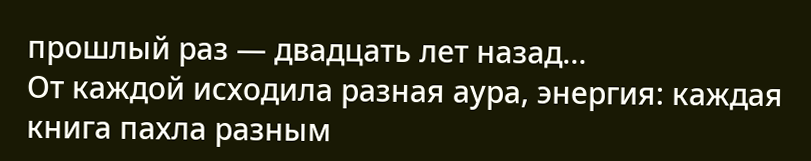прошлый раз — двадцать лет назад…
От каждой исходила разная аура, энергия: каждая книга пахла разным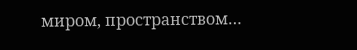миром, пространством…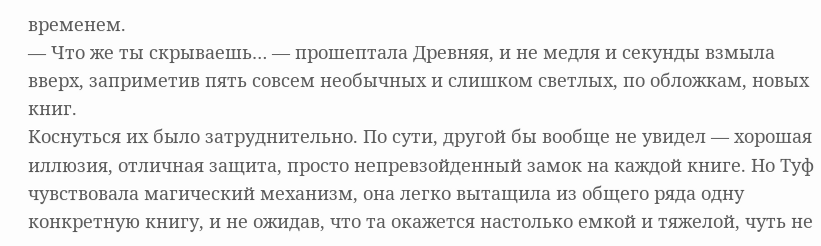временем.
— Что же ты скрываешь… — прошептала Древняя, и не медля и секунды взмыла вверх, заприметив пять совсем необычных и слишком светлых, по обложкам, новых книг.
Коснуться их было затруднительно. По сути, другой бы вообще не увидел — хорошая иллюзия, отличная защита, просто непревзойденный замок на каждой книге. Но Туф чувствовала магический механизм, она легко вытащила из общего ряда одну конкретную книгу, и не ожидав, что та окажется настолько емкой и тяжелой, чуть не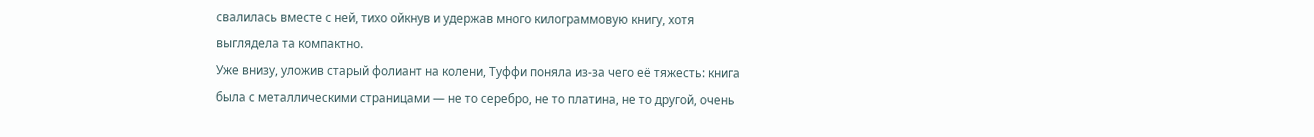свалилась вместе с ней, тихо ойкнув и удержав много килограммовую книгу, хотя выглядела та компактно.
Уже внизу, уложив старый фолиант на колени, Туффи поняла из-за чего её тяжесть: книга была с металлическими страницами — не то серебро, не то платина, не то другой, очень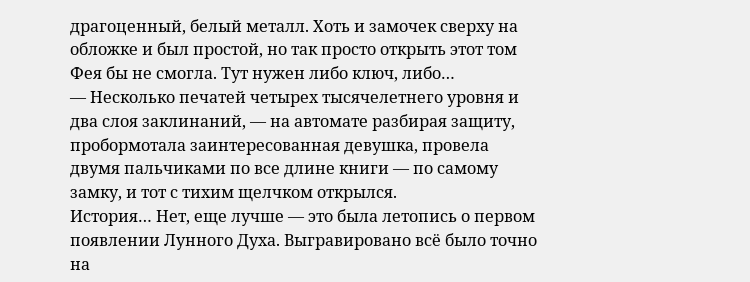драгоценный, белый металл. Хоть и замочек сверху на обложке и был простой, но так просто открыть этот том Фея бы не смогла. Тут нужен либо ключ, либо…
— Несколько печатей четырех тысячелетнего уровня и два слоя заклинаний, — на автомате разбирая защиту, пробормотала заинтересованная девушка, провела двумя пальчиками по все длине книги — по самому замку, и тот с тихим щелчком открылся.
История… Нет, еще лучше — это была летопись о первом появлении Лунного Духа. Выгравировано всё было точно на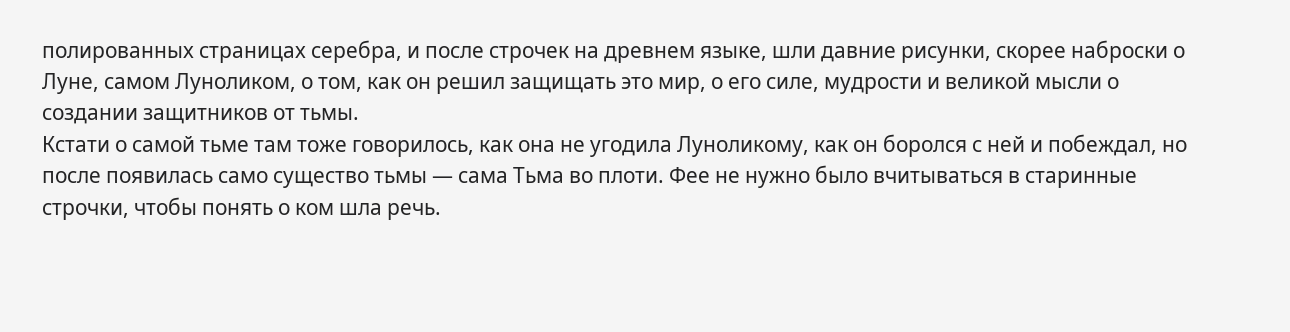полированных страницах серебра, и после строчек на древнем языке, шли давние рисунки, скорее наброски о Луне, самом Луноликом, о том, как он решил защищать это мир, о его силе, мудрости и великой мысли о создании защитников от тьмы.
Кстати о самой тьме там тоже говорилось, как она не угодила Луноликому, как он боролся с ней и побеждал, но после появилась само существо тьмы — сама Тьма во плоти. Фее не нужно было вчитываться в старинные строчки, чтобы понять о ком шла речь.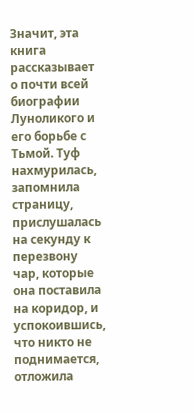Значит, эта книга рассказывает о почти всей биографии Луноликого и его борьбе с Тьмой. Туф нахмурилась, запомнила страницу, прислушалась на секунду к перезвону чар, которые она поставила на коридор, и успокоившись, что никто не поднимается, отложила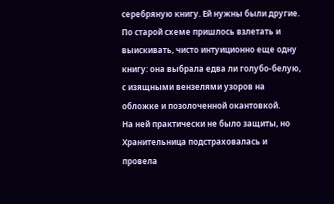серебряную книгу. Ей нужны были другие.
По старой схеме пришлось взлетать и выискивать, чисто интуиционно еще одну книгу: она выбрала едва ли голубо-белую, с изящными вензелями узоров на обложке и позолоченной окантовкой.
На ней практически не было защиты, но Хранительница подстраховалась и провела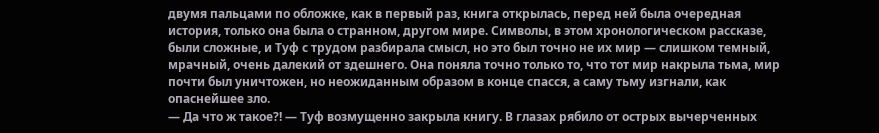двумя пальцами по обложке, как в первый раз, книга открылась, перед ней была очередная история, только она была о странном, другом мире. Символы, в этом хронологическом рассказе, были сложные, и Туф с трудом разбирала смысл, но это был точно не их мир — слишком темный, мрачный, очень далекий от здешнего. Она поняла точно только то, что тот мир накрыла тьма, мир почти был уничтожен, но неожиданным образом в конце спасся, а саму тьму изгнали, как опаснейшее зло.
— Да что ж такое?! — Туф возмущенно закрыла книгу. В глазах рябило от острых вычерченных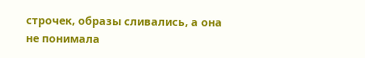строчек, образы сливались, а она не понимала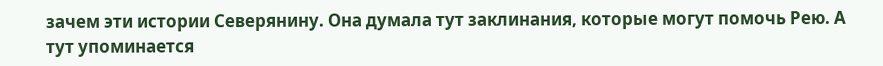зачем эти истории Северянину. Она думала тут заклинания, которые могут помочь Рею. А тут упоминается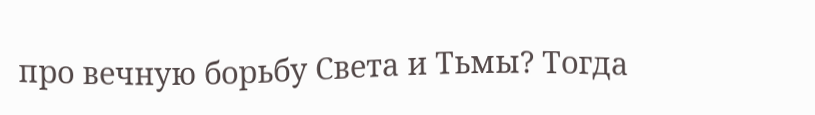про вечную борьбу Света и Тьмы? Тогда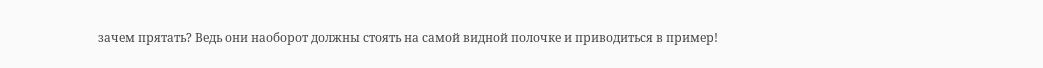зачем прятать? Ведь они наоборот должны стоять на самой видной полочке и приводиться в пример!